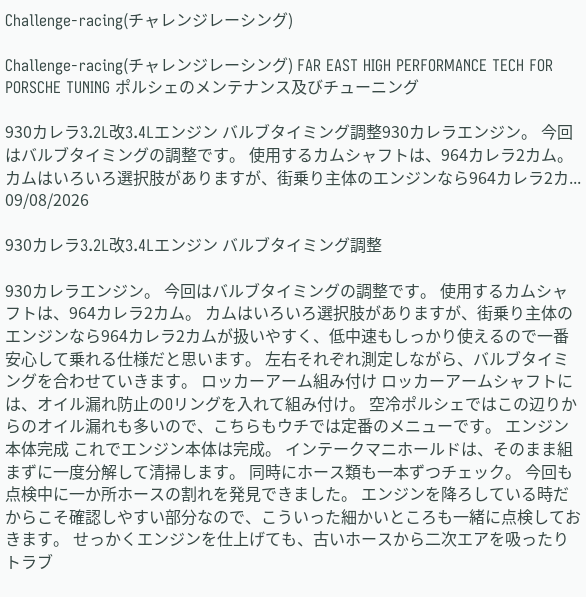Challenge-racing(チャレンジレーシング)

Challenge-racing(チャレンジレーシング) FAR EAST HIGH PERFORMANCE TECH FOR PORSCHE TUNING ポルシェのメンテナンス及びチューニング

930カレラ3.2L改3.4Lエンジン バルブタイミング調整930カレラエンジン。 今回はバルブタイミングの調整です。 使用するカムシャフトは、964カレラ2カム。 カムはいろいろ選択肢がありますが、街乗り主体のエンジンなら964カレラ2カ...
09/08/2026

930カレラ3.2L改3.4Lエンジン バルブタイミング調整

930カレラエンジン。 今回はバルブタイミングの調整です。 使用するカムシャフトは、964カレラ2カム。 カムはいろいろ選択肢がありますが、街乗り主体のエンジンなら964カレラ2カムが扱いやすく、低中速もしっかり使えるので一番安心して乗れる仕様だと思います。 左右それぞれ測定しながら、バルブタイミングを合わせていきます。 ロッカーアーム組み付け ロッカーアームシャフトには、オイル漏れ防止のOリングを入れて組み付け。 空冷ポルシェではこの辺りからのオイル漏れも多いので、こちらもウチでは定番のメニューです。 エンジン本体完成 これでエンジン本体は完成。 インテークマニホールドは、そのまま組まずに一度分解して清掃します。 同時にホース類も一本ずつチェック。 今回も点検中に一か所ホースの割れを発見できました。 エンジンを降ろしている時だからこそ確認しやすい部分なので、こういった細かいところも一緒に点検しておきます。 せっかくエンジンを仕上げても、古いホースから二次エアを吸ったりトラブ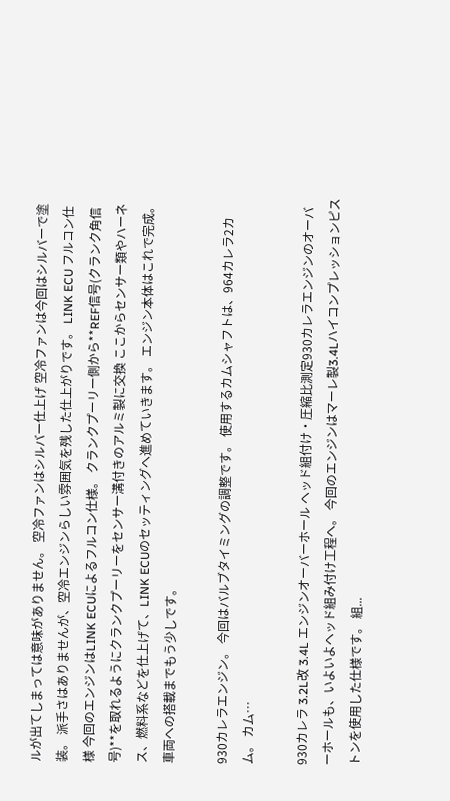ルが出てしまっては意味がありません。 空冷ファンはシルバー仕上げ 空冷ファンは今回はシルバーで塗装。 派手さはありませんが、空冷エンジンらしい雰囲気を残した仕上がりです。 LINK ECU フルコン仕様 今回のエンジンはLINK ECUによるフルコン仕様。 クランクプーリー側から**REF信号(クランク角信号)**を取れるようにクランクプーリーをセンサー溝付きのアルミ製に交換 ここからセンサー類やハーネス、燃料系などを仕上げて、LINK ECUのセッティングへ進めていきます。 エンジン本体はこれで完成。 車両への搭載までもう少しです。

930カレラエンジン。 今回はバルブタイミングの調整です。 使用するカムシャフトは、964カレラ2カム。 カム…

930カレラ 3.2L改 3.4L エンジンオーバーホール ヘッド組付け・圧縮比測定930カレラエンジンのオーバーホールも、いよいよヘッド組み付け工程へ。 今回のエンジンはマーレ製3.4Lハイコンプレッションピストンを使用した仕様です。 組...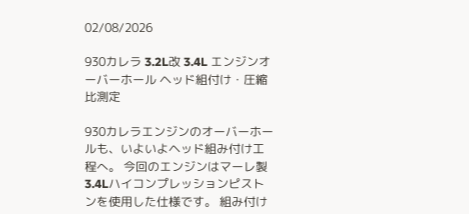02/08/2026

930カレラ 3.2L改 3.4L エンジンオーバーホール ヘッド組付け・圧縮比測定

930カレラエンジンのオーバーホールも、いよいよヘッド組み付け工程へ。 今回のエンジンはマーレ製3.4Lハイコンプレッションピストンを使用した仕様です。 組み付け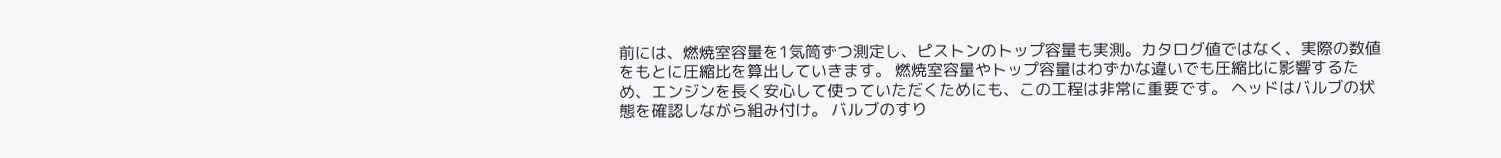前には、燃焼室容量を1気筒ずつ測定し、ピストンのトップ容量も実測。カタログ値ではなく、実際の数値をもとに圧縮比を算出していきます。 燃焼室容量やトップ容量はわずかな違いでも圧縮比に影響するため、エンジンを長く安心して使っていただくためにも、この工程は非常に重要です。 ヘッドはバルブの状態を確認しながら組み付け。 バルブのすり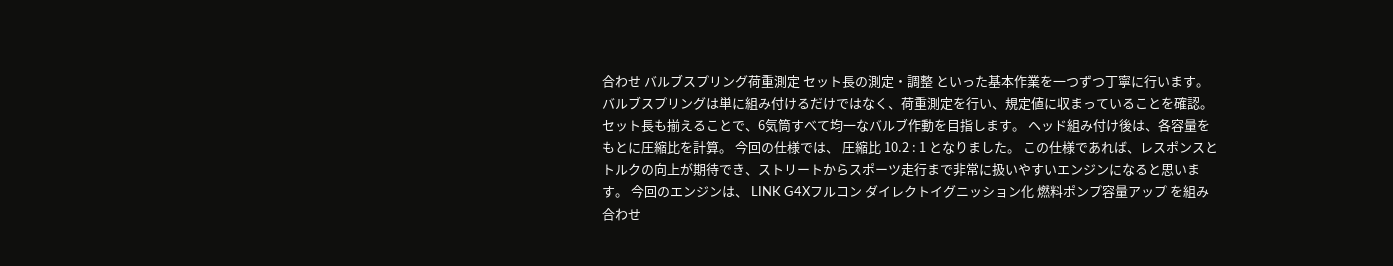合わせ バルブスプリング荷重測定 セット長の測定・調整 といった基本作業を一つずつ丁寧に行います。 バルブスプリングは単に組み付けるだけではなく、荷重測定を行い、規定値に収まっていることを確認。セット長も揃えることで、6気筒すべて均一なバルブ作動を目指します。 ヘッド組み付け後は、各容量をもとに圧縮比を計算。 今回の仕様では、 圧縮比 10.2 : 1 となりました。 この仕様であれば、レスポンスとトルクの向上が期待でき、ストリートからスポーツ走行まで非常に扱いやすいエンジンになると思います。 今回のエンジンは、 LINK G4Xフルコン ダイレクトイグニッション化 燃料ポンプ容量アップ を組み合わせ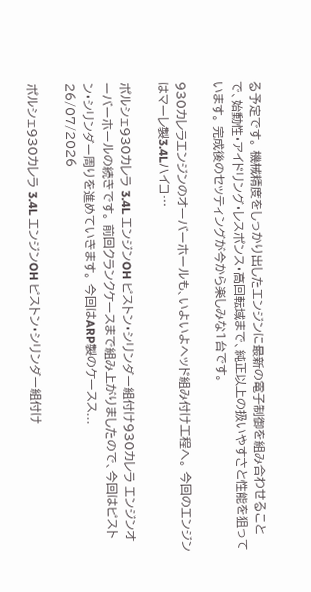る予定です。 機械精度をしっかり出したエンジンに最新の電子制御を組み合わせることで、始動性・アイドリング・レスポンス・高回転域まで、純正以上の扱いやすさと性能を狙っています。 完成後のセッティングが今から楽しみな1台です。

930カレラエンジンのオーバーホールも、いよいよヘッド組み付け工程へ。 今回のエンジンはマーレ製3.4Lハイコ…

ポルシェ930カレラ 3.4L エンジンOH ピストン・シリンダー組付け930カレラ エンジンオーバーホールの続きです。 前回クランクケースまで組み上がりましたので、今回はピストン・シリンダー周りを進めていきます。 今回はARP製のケースス...
26/07/2026

ポルシェ930カレラ 3.4L エンジンOH ピストン・シリンダー組付け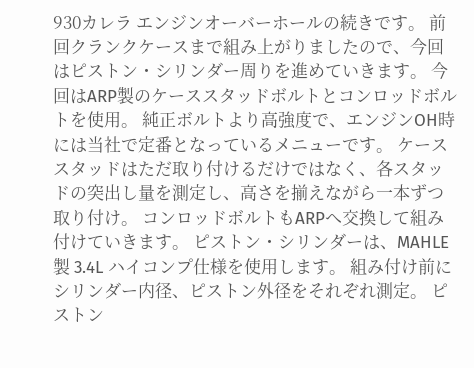930カレラ エンジンオーバーホールの続きです。 前回クランクケースまで組み上がりましたので、今回はピストン・シリンダー周りを進めていきます。 今回はARP製のケーススタッドボルトとコンロッドボルトを使用。 純正ボルトより高強度で、エンジンOH時には当社で定番となっているメニューです。 ケーススタッドはただ取り付けるだけではなく、各スタッドの突出し量を測定し、高さを揃えながら一本ずつ取り付け。 コンロッドボルトもARPへ交換して組み付けていきます。 ピストン・シリンダーは、MAHLE製 3.4L ハイコンプ仕様を使用します。 組み付け前にシリンダー内径、ピストン外径をそれぞれ測定。 ピストン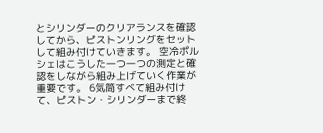とシリンダーのクリアランスを確認してから、ピストンリングをセットして組み付けていきます。 空冷ポルシェはこうした一つ一つの測定と確認をしながら組み上げていく作業が重要です。 6気筒すべて組み付けて、ピストン・シリンダーまで終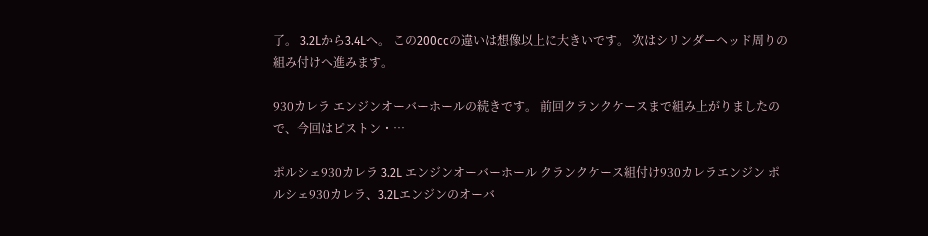了。 3.2Lから3.4Lへ。 この200ccの違いは想像以上に大きいです。 次はシリンダーヘッド周りの組み付けへ進みます。

930カレラ エンジンオーバーホールの続きです。 前回クランクケースまで組み上がりましたので、今回はピストン・…

ポルシェ930カレラ 3.2L エンジンオーバーホール クランクケース組付け930カレラエンジン ポルシェ930カレラ、3.2Lエンジンのオーバ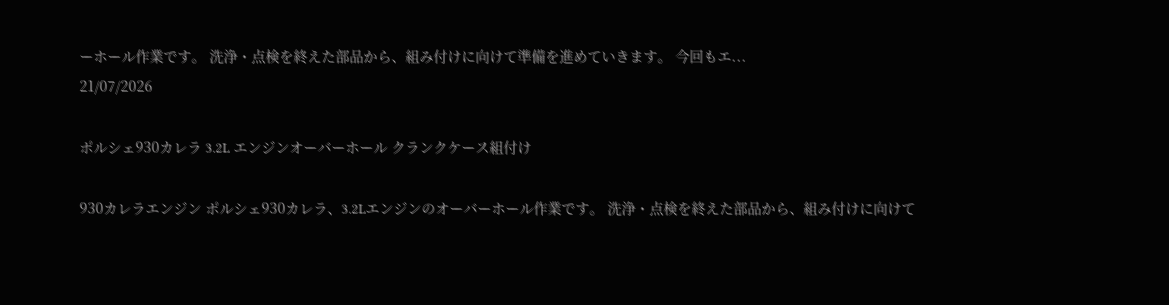ーホール作業です。 洗浄・点検を終えた部品から、組み付けに向けて準備を進めていきます。 今回もエ...
21/07/2026

ポルシェ930カレラ 3.2L エンジンオーバーホール クランクケース組付け

930カレラエンジン ポルシェ930カレラ、3.2Lエンジンのオーバーホール作業です。 洗浄・点検を終えた部品から、組み付けに向けて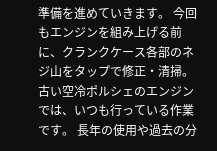準備を進めていきます。 今回もエンジンを組み上げる前に、クランクケース各部のネジ山をタップで修正・清掃。 古い空冷ポルシェのエンジンでは、いつも行っている作業です。 長年の使用や過去の分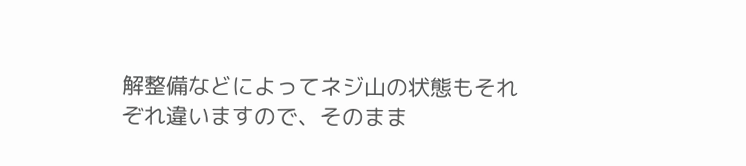解整備などによってネジ山の状態もそれぞれ違いますので、そのまま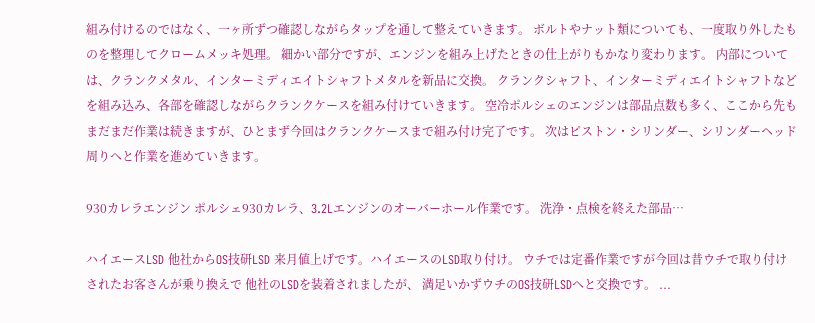組み付けるのではなく、一ヶ所ずつ確認しながらタップを通して整えていきます。 ボルトやナット類についても、一度取り外したものを整理してクロームメッキ処理。 細かい部分ですが、エンジンを組み上げたときの仕上がりもかなり変わります。 内部については、クランクメタル、インターミディエイトシャフトメタルを新品に交換。 クランクシャフト、インターミディエイトシャフトなどを組み込み、各部を確認しながらクランクケースを組み付けていきます。 空冷ポルシェのエンジンは部品点数も多く、ここから先もまだまだ作業は続きますが、ひとまず今回はクランクケースまで組み付け完了です。 次はピストン・シリンダー、シリンダーヘッド周りへと作業を進めていきます。

930カレラエンジン ポルシェ930カレラ、3.2Lエンジンのオーバーホール作業です。 洗浄・点検を終えた部品…

ハイエースLSD 他社からOS技研LSD 来月値上げです。ハイエースのLSD取り付け。 ウチでは定番作業ですが今回は昔ウチで取り付けされたお客さんが乗り換えで 他社のLSDを装着されましたが、 満足いかずウチのOS技研LSDへと交換です。 ...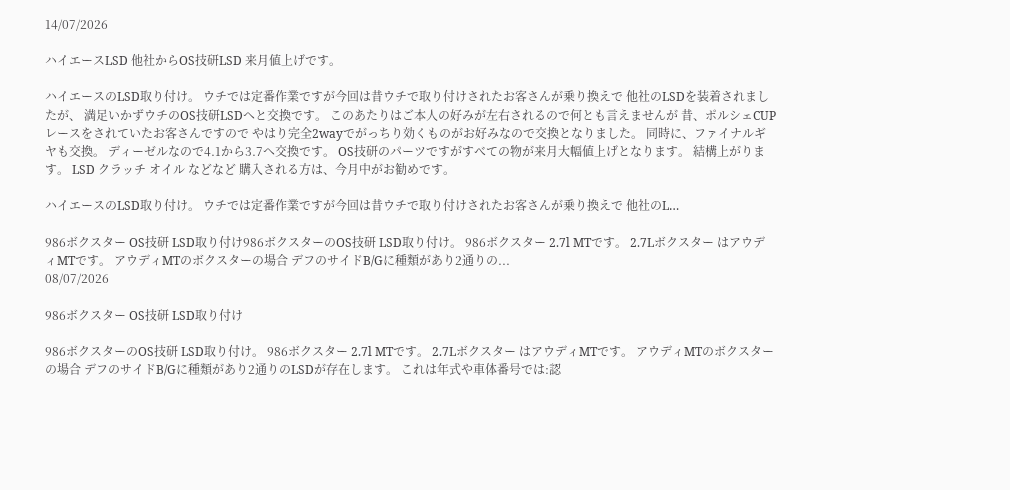14/07/2026

ハイエースLSD 他社からOS技研LSD 来月値上げです。

ハイエースのLSD取り付け。 ウチでは定番作業ですが今回は昔ウチで取り付けされたお客さんが乗り換えで 他社のLSDを装着されましたが、 満足いかずウチのOS技研LSDへと交換です。 このあたりはご本人の好みが左右されるので何とも言えませんが 昔、ポルシェCUPレースをされていたお客さんですので やはり完全2wayでがっちり効くものがお好みなので交換となりました。 同時に、ファイナルギヤも交換。 ディーゼルなので4.1から3.7へ交換です。 OS技研のパーツですがすべての物が来月大幅値上げとなります。 結構上がります。 LSD クラッチ オイル などなど 購入される方は、今月中がお勧めです。

ハイエースのLSD取り付け。 ウチでは定番作業ですが今回は昔ウチで取り付けされたお客さんが乗り換えで 他社のL…

986ボクスター OS技研 LSD取り付け986ボクスターのOS技研 LSD取り付け。 986ボクスター 2.7l MTです。 2.7Lボクスター はアウディMTです。 アウディMTのボクスターの場合 デフのサイドB/Gに種類があり2通りの...
08/07/2026

986ボクスター OS技研 LSD取り付け

986ボクスターのOS技研 LSD取り付け。 986ボクスター 2.7l MTです。 2.7Lボクスター はアウディMTです。 アウディMTのボクスターの場合 デフのサイドB/Gに種類があり2通りのLSDが存在します。 これは年式や車体番号では:認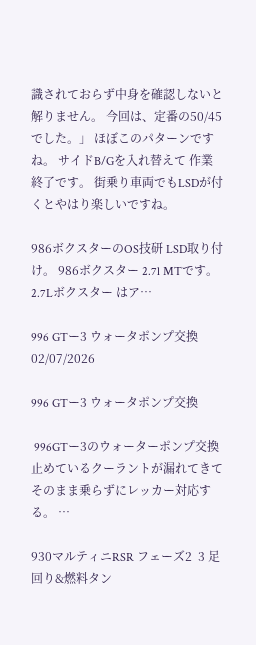識されておらず中身を確認しないと解りません。 今回は、定番の50/45 でした。」 ほぼこのパターンですね。 サイドB/Gを入れ替えて 作業終了です。 街乗り車両でもLSDが付くとやはり楽しいですね。

986ボクスターのOS技研 LSD取り付け。 986ボクスター 2.7l MTです。 2.7Lボクスター はア…

996 GTー3 ウォータポンプ交換
02/07/2026

996 GTー3 ウォータポンプ交換

 996GTー3のウォーターポンプ交換 止めているクーラントが漏れてきて そのまま乗らずにレッカー対応する。 …

930マルティニRSR フェーズ2  3 足回り&燃料タン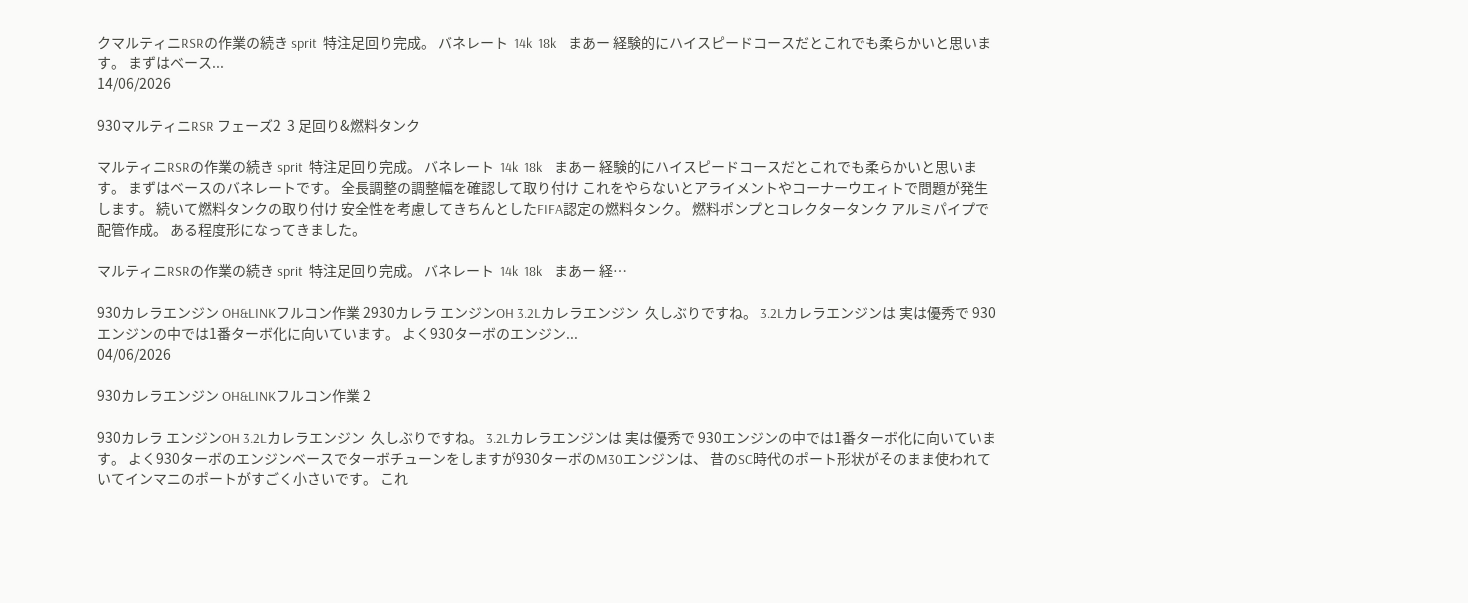クマルティニRSRの作業の続き sprit  特注足回り完成。 バネレート  14k  18k    まあー 経験的にハイスピードコースだとこれでも柔らかいと思います。 まずはベース...
14/06/2026

930マルティニRSR フェーズ2  3 足回り&燃料タンク

マルティニRSRの作業の続き sprit  特注足回り完成。 バネレート  14k  18k    まあー 経験的にハイスピードコースだとこれでも柔らかいと思います。 まずはベースのバネレートです。 全長調整の調整幅を確認して取り付け これをやらないとアライメントやコーナーウエィトで問題が発生します。 続いて燃料タンクの取り付け 安全性を考慮してきちんとしたFIFA認定の燃料タンク。 燃料ポンプとコレクタータンク アルミパイプで配管作成。 ある程度形になってきました。

マルティニRSRの作業の続き sprit  特注足回り完成。 バネレート  14k  18k    まあー 経…

930カレラエンジン OH&LINKフルコン作業 2930カレラ エンジンOH 3.2Lカレラエンジン  久しぶりですね。 3.2Lカレラエンジンは 実は優秀で 930エンジンの中では1番ターボ化に向いています。 よく930ターボのエンジン...
04/06/2026

930カレラエンジン OH&LINKフルコン作業 2

930カレラ エンジンOH 3.2Lカレラエンジン  久しぶりですね。 3.2Lカレラエンジンは 実は優秀で 930エンジンの中では1番ターボ化に向いています。 よく930ターボのエンジンベースでターボチューンをしますが930ターボのM30エンジンは、 昔のSC時代のポート形状がそのまま使われていてインマニのポートがすごく小さいです。 これ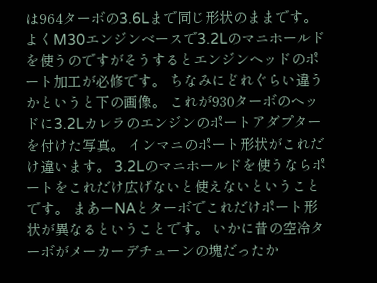は964ターボの3.6Lまで同じ形状のままです。 よくM30エンジンベースで3.2Lのマニホールドを使うのですがそうするとエンジンヘッドのポート加工が必修です。 ちなみにどれぐらい違うかというと下の画像。 これが930ターボのヘッドに3.2Lカレラのエンジンのポートアダプターを付けた写真。 インマニのポート形状がこれだけ違います。 3.2Lのマニホールドを使うならポートをこれだけ広げないと使えないということです。 まあーNAとターボでこれだけポート形状が異なるということです。 いかに昔の空冷ターボがメーカーデチューンの塊だったか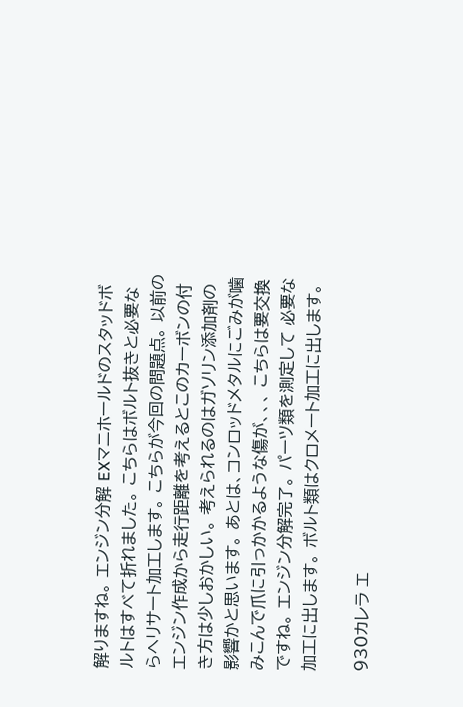解りますね。 エンジン分解 EXマニホールドのスタッドボルトはすべて折れました。 こちらはボルト抜きと必要ならヘリサート加工します。 こちらが今回の問題点。 以前のエンジン作成から走行距離を考えるとこのカーボンの付き方は少しおかしい。 考えられるのはガソリン添加剤の影響かと思います。 あとは、コンロッドメタルにごみが噛みこんで爪に引っかかるような傷が、、、 こちらは要交換ですね。 エンジン分解完了。 パーツ類を測定して 必要な加工に出します。 ボルト類はクロメート加工に出します。

930カレラ エ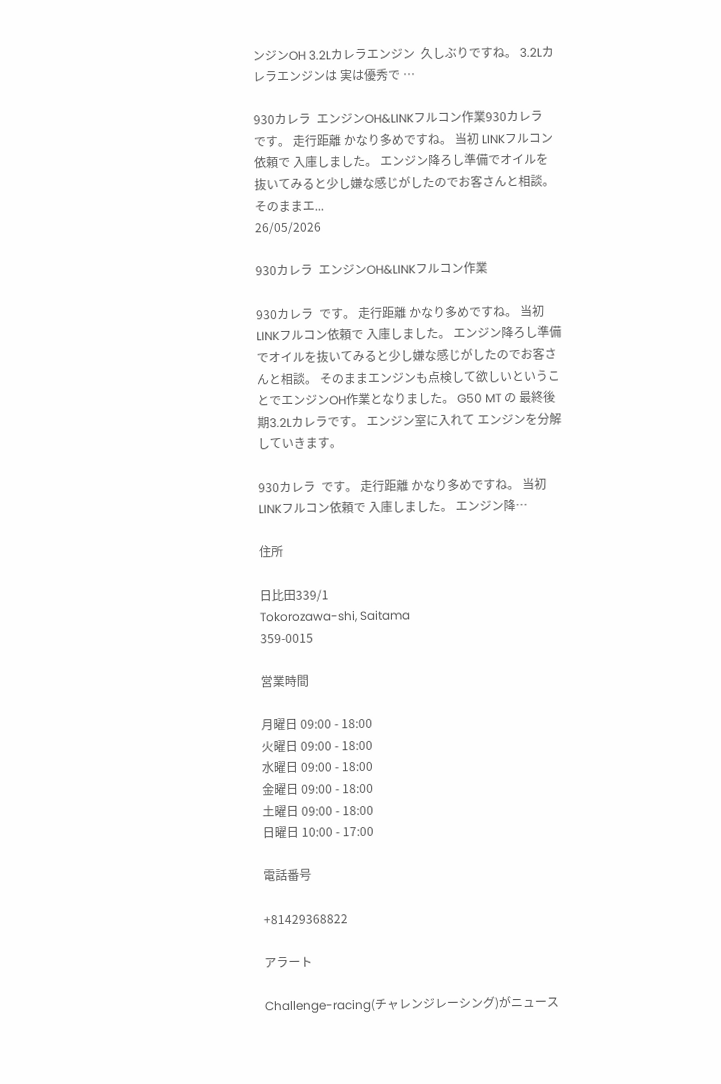ンジンOH 3.2Lカレラエンジン  久しぶりですね。 3.2Lカレラエンジンは 実は優秀で …

930カレラ  エンジンOH&LINKフルコン作業930カレラ  です。 走行距離 かなり多めですね。 当初 LINKフルコン依頼で 入庫しました。 エンジン降ろし準備でオイルを抜いてみると少し嫌な感じがしたのでお客さんと相談。 そのままエ...
26/05/2026

930カレラ  エンジンOH&LINKフルコン作業

930カレラ  です。 走行距離 かなり多めですね。 当初 LINKフルコン依頼で 入庫しました。 エンジン降ろし準備でオイルを抜いてみると少し嫌な感じがしたのでお客さんと相談。 そのままエンジンも点検して欲しいということでエンジンOH作業となりました。 G50 MT の 最終後期3.2Lカレラです。 エンジン室に入れて エンジンを分解していきます。

930カレラ  です。 走行距離 かなり多めですね。 当初 LINKフルコン依頼で 入庫しました。 エンジン降…

住所

日比田339/1
Tokorozawa-shi, Saitama
359-0015

営業時間

月曜日 09:00 - 18:00
火曜日 09:00 - 18:00
水曜日 09:00 - 18:00
金曜日 09:00 - 18:00
土曜日 09:00 - 18:00
日曜日 10:00 - 17:00

電話番号

+81429368822

アラート

Challenge-racing(チャレンジレーシング)がニュース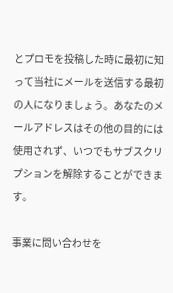とプロモを投稿した時に最初に知って当社にメールを送信する最初の人になりましょう。あなたのメールアドレスはその他の目的には使用されず、いつでもサブスクリプションを解除することができます。

事業に問い合わせを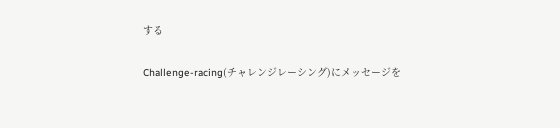する

Challenge-racing(チャレンジレーシング)にメッセージを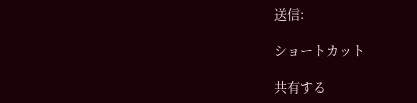送信:

ショートカット

共有する